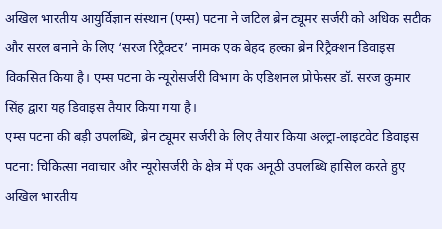अखिल भारतीय आयुर्विज्ञान संस्थान (एम्स) पटना ने जटिल ब्रेन ट्यूमर सर्जरी को अधिक सटीक और सरल बनाने के लिए ‘सरज रिट्रैक्टर’ नामक एक बेहद हल्का ब्रेन रिट्रैक्शन डिवाइस विकसित किया है। एम्स पटना के न्यूरोसर्जरी विभाग के एडिशनल प्रोफेसर डॉ. सरज कुमार सिंह द्वारा यह डिवाइस तैयार किया गया है।
एम्स पटना की बड़ी उपलब्धि, ब्रेन ट्यूमर सर्जरी के लिए तैयार किया अल्ट्रा-लाइटवेट डिवाइस
पटना: चिकित्सा नवाचार और न्यूरोसर्जरी के क्षेत्र में एक अनूठी उपलब्धि हासिल करते हुए अखिल भारतीय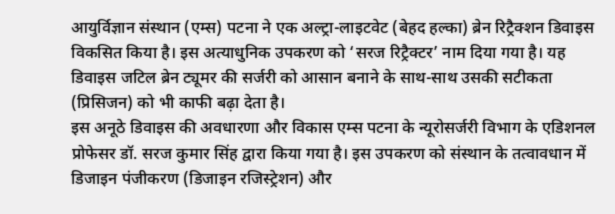आयुर्विज्ञान संस्थान (एम्स) पटना ने एक अल्ट्रा-लाइटवेट (बेहद हल्का) ब्रेन रिट्रैक्शन डिवाइस विकसित किया है। इस अत्याधुनिक उपकरण को ‘सरज रिट्रैक्टर’ नाम दिया गया है। यह डिवाइस जटिल ब्रेन ट्यूमर की सर्जरी को आसान बनाने के साथ-साथ उसकी सटीकता (प्रिसिजन) को भी काफी बढ़ा देता है।
इस अनूठे डिवाइस की अवधारणा और विकास एम्स पटना के न्यूरोसर्जरी विभाग के एडिशनल प्रोफेसर डॉ. सरज कुमार सिंह द्वारा किया गया है। इस उपकरण को संस्थान के तत्वावधान में डिजाइन पंजीकरण (डिजाइन रजिस्ट्रेशन) और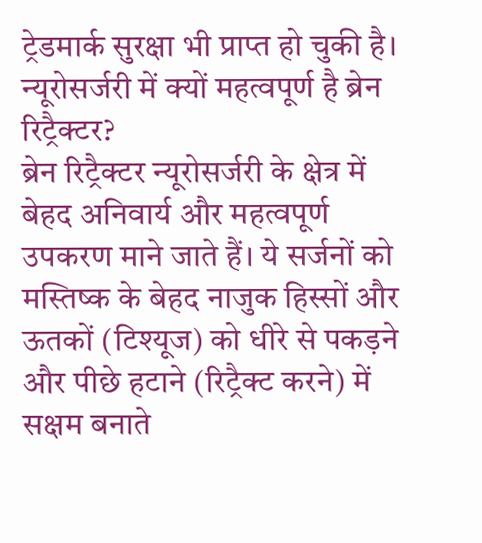ट्रेडमार्क सुरक्षा भी प्राप्त हो चुकी है।
न्यूरोसर्जरी में क्यों महत्वपूर्ण है ब्रेन रिट्रैक्टर?
ब्रेन रिट्रैक्टर न्यूरोसर्जरी के क्षेत्र में बेहद अनिवार्य और महत्वपूर्ण उपकरण माने जाते हैं। ये सर्जनों को मस्तिष्क के बेहद नाजुक हिस्सों और ऊतकों (टिश्यूज) को धीरे से पकड़ने और पीछे हटाने (रिट्रैक्ट करने) में सक्षम बनाते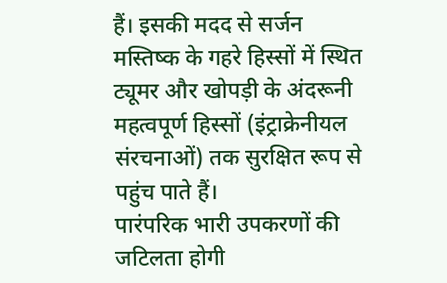हैं। इसकी मदद से सर्जन मस्तिष्क के गहरे हिस्सों में स्थित ट्यूमर और खोपड़ी के अंदरूनी महत्वपूर्ण हिस्सों (इंट्राक्रेनीयल संरचनाओं) तक सुरक्षित रूप से पहुंच पाते हैं।
पारंपरिक भारी उपकरणों की जटिलता होगी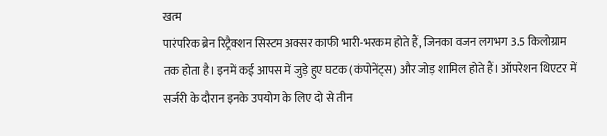खत्म
पारंपरिक ब्रेन रिट्रैक्शन सिस्टम अक्सर काफी भारी-भरकम होते हैं, जिनका वजन लगभग 3.5 किलोग्राम तक होता है। इनमें कई आपस में जुड़े हुए घटक (कंपोनेंट्स) और जोड़ शामिल होते हैं। ऑपरेशन थिएटर में सर्जरी के दौरान इनके उपयोग के लिए दो से तीन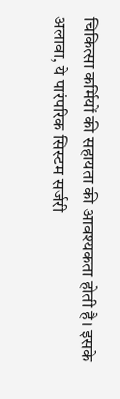चिकित्सा कर्मियों की सहायता की आवश्यकता होती है। इसके अलावा, ये पारंपरिक सिस्टम सर्जरी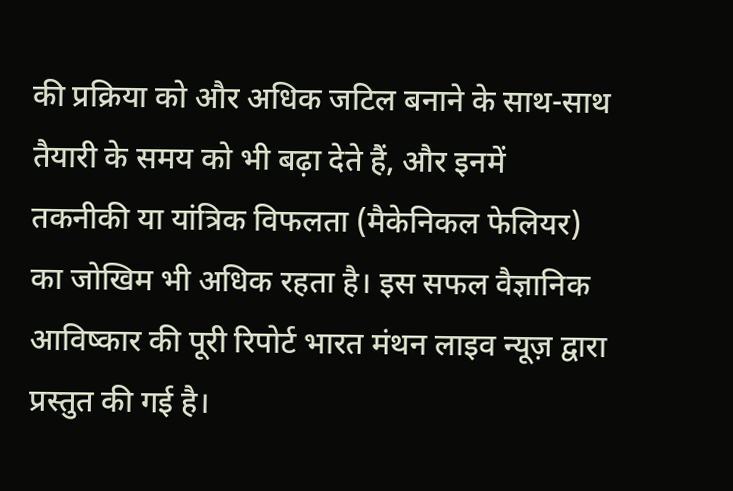की प्रक्रिया को और अधिक जटिल बनाने के साथ-साथ तैयारी के समय को भी बढ़ा देते हैं, और इनमें तकनीकी या यांत्रिक विफलता (मैकेनिकल फेलियर) का जोखिम भी अधिक रहता है। इस सफल वैज्ञानिक आविष्कार की पूरी रिपोर्ट भारत मंथन लाइव न्यूज़ द्वारा प्रस्तुत की गई है।